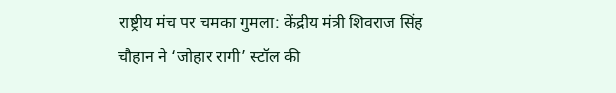राष्ट्रीय मंच पर चमका गुमला: केंद्रीय मंत्री शिवराज सिंह चौहान ने ‘जोहार रागी’ स्टॉल की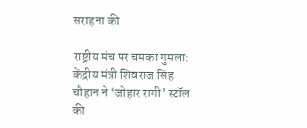सराहना की

राष्ट्रीय मंच पर चमका गुमला: केंद्रीय मंत्री शिवराज सिंह चौहान ने ‘जोहार रागी’ स्टॉल की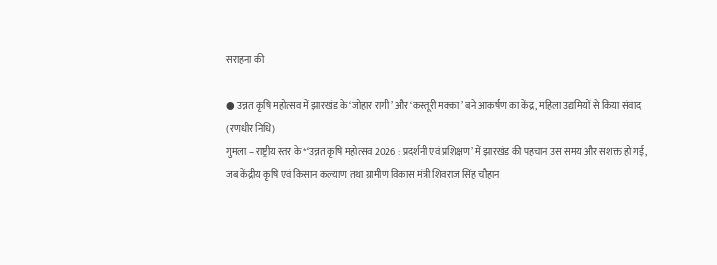सराहना की

● उन्नत कृषि महोत्सव में झारखंड के ‘जोहार रागी’ और ‘कस्तूरी मक्का’ बने आकर्षण का केंद्र, महिला उद्यमियों से किया संवाद
(रणधीर निधि)
गुमला – राष्ट्रीय स्तर के *‘उन्नत कृषि महोत्सव 2026 : प्रदर्शनी एवं प्रशिक्षण’ में झारखंड की पहचान उस समय और सशक्त हो गई, जब केंद्रीय कृषि एवं किसान कल्याण तथा ग्रामीण विकास मंत्री शिवराज सिंह चौहान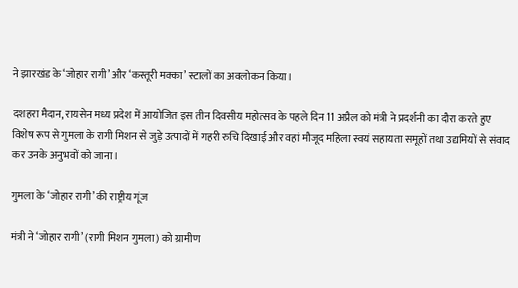ने झारखंड के ‘जोहार रागी’ और ‘कस्तूरी मक्का’ स्टालों का अवलोकन किया।

दशहरा मैदान, रायसेन मध्य प्रदेश में आयोजित इस तीन दिवसीय महोत्सव के पहले दिन 11 अप्रैल को मंत्री ने प्रदर्शनी का दौरा करते हुए विशेष रूप से गुमला के रागी मिशन से जुड़े उत्पादों में गहरी रुचि दिखाई और वहां मौजूद महिला स्वयं सहायता समूहों तथा उद्यमियों से संवाद कर उनके अनुभवों को जाना।

गुमला के ‘जोहार रागी’ की राष्ट्रीय गूंज

मंत्री ने ‘जोहार रागी’ (रागी मिशन गुमला) को ग्रामीण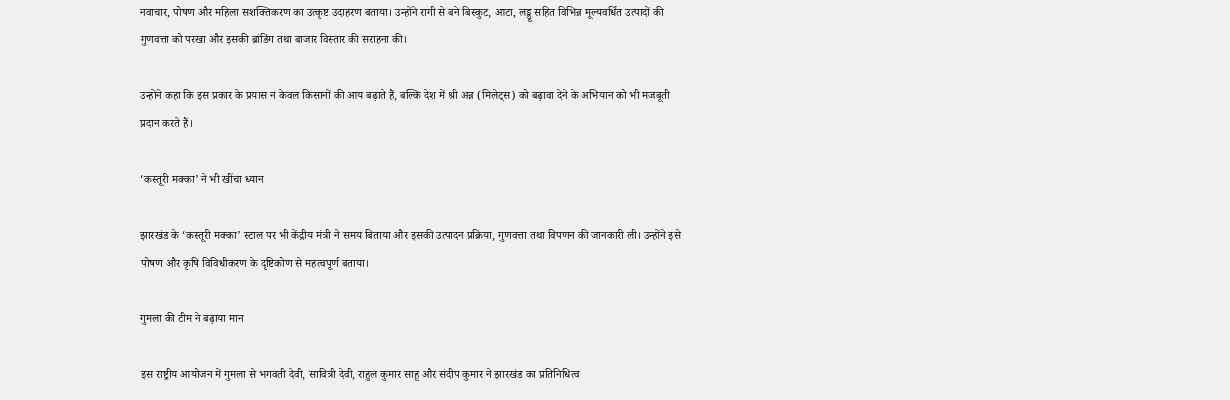नवाचार, पोषण और महिला सशक्तिकरण का उत्कृष्ट उदाहरण बताया। उन्होंने रागी से बने बिस्कुट, आटा, लड्डू सहित विभिन्न मूल्यवर्धित उत्पादों की गुणवत्ता को परखा और इसकी ब्रांडिंग तथा बाजार विस्तार की सराहना की।

उन्होंने कहा कि इस प्रकार के प्रयास न केवल किसानों की आय बढ़ाते हैं, बल्कि देश में श्री अन्न (मिलेट्स) को बढ़ावा देने के अभियान को भी मजबूती प्रदान करते हैं।

‘कस्तूरी मक्का’ ने भी खींचा ध्यान

झारखंड के ‘कस्तूरी मक्का’ स्टाल पर भी केंद्रीय मंत्री ने समय बिताया और इसकी उत्पादन प्रक्रिया, गुणवत्ता तथा विपणन की जानकारी ली। उन्होंने इसे पोषण और कृषि विविधीकरण के दृष्टिकोण से महत्वपूर्ण बताया।

गुमला की टीम ने बढ़ाया मान

इस राष्ट्रीय आयोजन में गुमला से भगवती देवी, सावित्री देवी, राहुल कुमार साहू और संदीप कुमार ने झारखंड का प्रतिनिधित्व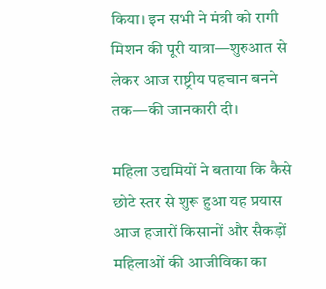किया। इन सभी ने मंत्री को रागी मिशन की पूरी यात्रा—शुरुआत से लेकर आज राष्ट्रीय पहचान बनने तक—की जानकारी दी।

महिला उद्यमियों ने बताया कि कैसे छोटे स्तर से शुरू हुआ यह प्रयास आज हजारों किसानों और सैकड़ों महिलाओं की आजीविका का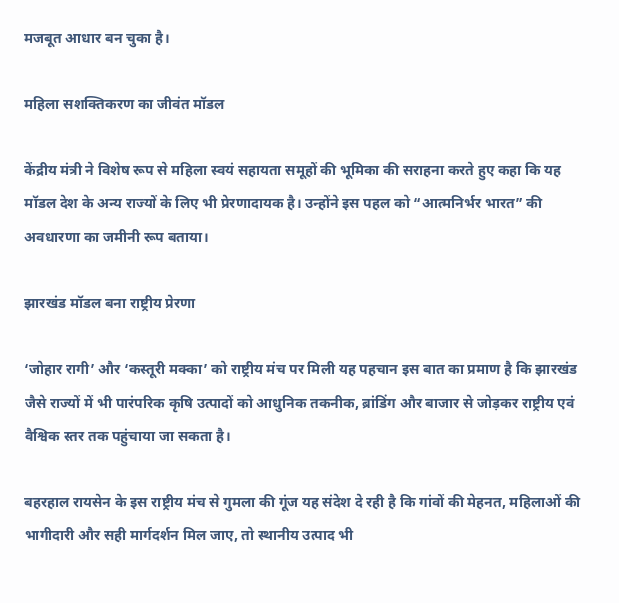मजबूत आधार बन चुका है।

महिला सशक्तिकरण का जीवंत मॉडल

केंद्रीय मंत्री ने विशेष रूप से महिला स्वयं सहायता समूहों की भूमिका की सराहना करते हुए कहा कि यह मॉडल देश के अन्य राज्यों के लिए भी प्रेरणादायक है। उन्होंने इस पहल को “आत्मनिर्भर भारत” की अवधारणा का जमीनी रूप बताया।

झारखंड मॉडल बना राष्ट्रीय प्रेरणा

‘जोहार रागी’ और ‘कस्तूरी मक्का’ को राष्ट्रीय मंच पर मिली यह पहचान इस बात का प्रमाण है कि झारखंड जैसे राज्यों में भी पारंपरिक कृषि उत्पादों को आधुनिक तकनीक, ब्रांडिंग और बाजार से जोड़कर राष्ट्रीय एवं वैश्विक स्तर तक पहुंचाया जा सकता है।

बहरहाल रायसेन के इस राष्ट्रीय मंच से गुमला की गूंज यह संदेश दे रही है कि गांवों की मेहनत, महिलाओं की भागीदारी और सही मार्गदर्शन मिल जाए, तो स्थानीय उत्पाद भी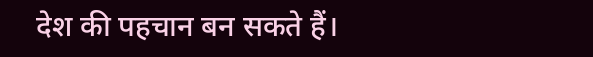देश की पहचान बन सकते हैं।